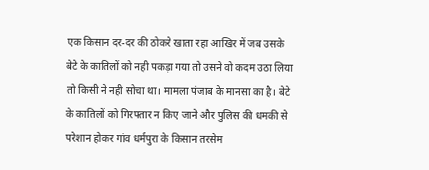एक किसान दर-दर की ठोकरे खाता रहा आखिर में जब उसके बेटे के कातिलों को नही पकड़ा गया तो उसने वो कदम उठा लिया तो किसी ने नही सोचा था। मामला पंजाब के मानसा का है। बेटे के कातिलों को गिरफ्तार न किए जाने और पुलिस की धमकी से परेशान होकर गांव धर्मपुरा के किसान तरसेम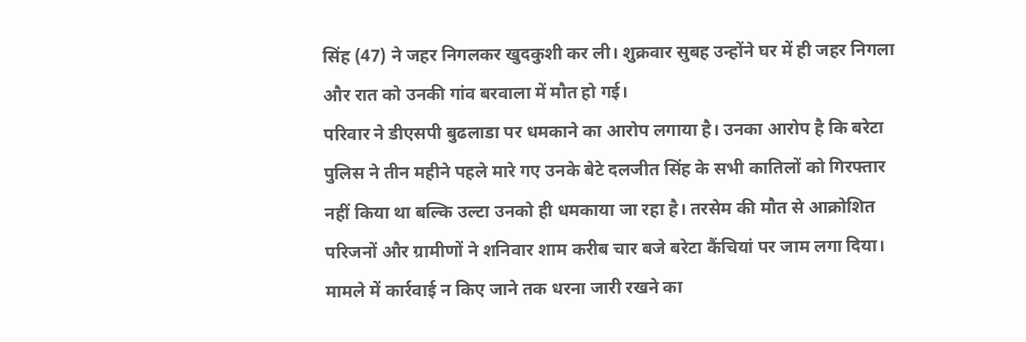सिंह (47) ने जहर निगलकर खुदकुशी कर ली। शुक्रवार सुबह उन्होंने घर में ही जहर निगला और रात को उनकी गांव बरवाला में मौत हो गई।
परिवार ने डीएसपी बुढलाडा पर धमकाने का आरोप लगाया है। उनका आरोप है कि बरेटा पुलिस ने तीन महीने पहले मारे गए उनके बेटे दलजीत सिंह के सभी कातिलों को गिरफ्तार नहीं किया था बल्कि उल्टा उनको ही धमकाया जा रहा है। तरसेम की मौत से आक्रोशित परिजनों और ग्रामीणों ने शनिवार शाम करीब चार बजे बरेटा कैंचियां पर जाम लगा दिया। मामले में कार्रवाई न किए जाने तक धरना जारी रखने का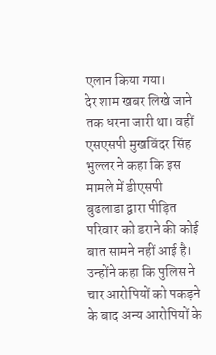एलान किया गया।
देर शाम खबर लिखे जाने तक धरना जारी था। वहीं एसएसपी मुखविंदर सिंह भुल्लर ने कहा कि इस मामले में डीएसपी बुढलाडा द्वारा पीड़ित परिवार को डराने की कोई बात सामने नहीं आई है। उन्होंने कहा कि पुलिस ने चार आरोपियों को पकड़ने के बाद अन्य आरोपियों के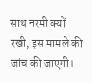साथ नरमी क्यों रखी, इस मामले की जांच की जाएगी।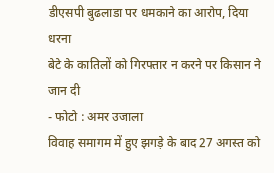डीएसपी बुढलाडा पर धमकाने का आरोप, दिया धरना
बेटे के कातिलों को गिरफ्तार न करने पर किसान ने जान दी
- फोटो : अमर उजाला
विवाह समागम में हुए झगड़े के बाद 27 अगस्त को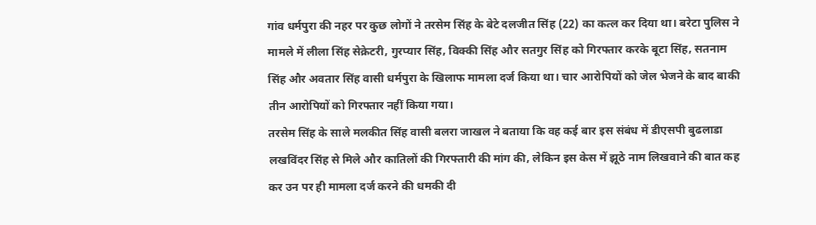गांव धर्मपुरा की नहर पर कुछ लोगों ने तरसेम सिंह के बेटे दलजीत सिंह (22) का कत्ल कर दिया था। बरेटा पुलिस ने मामले में लीला सिंह सेक्रेटरी, गुरप्यार सिंह, विक्की सिंह और सतगुर सिंह को गिरफ्तार करके बूटा सिंह, सतनाम सिंह और अवतार सिंह वासी धर्मपुरा के खिलाफ मामला दर्ज किया था। चार आरोपियों को जेल भेजने के बाद बाकी तीन आरोपियों को गिरफ्तार नहीं किया गया।
तरसेम सिंह के साले मलकीत सिंह वासी बलरा जाखल ने बताया कि वह कई बार इस संबंध में डीएसपी बुढलाडा लखविंदर सिंह से मिले और कातिलों की गिरफ्तारी की मांग की, लेकिन इस केस में झूठे नाम लिखवाने की बात कह कर उन पर ही मामला दर्ज करने की धमकी दी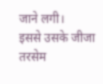जाने लगी।
इससे उसके जीजा तरसेम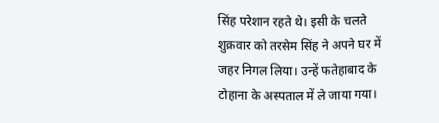सिंह परेशान रहते थे। इसी के चलते शुक्रवार को तरसेम सिंह ने अपने घर में जहर निगल लिया। उन्हें फतेहाबाद के टोहाना के अस्पताल में ले जाया गया।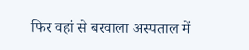फिर वहां से बरवाला अस्पताल में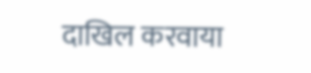दाखिल करवाया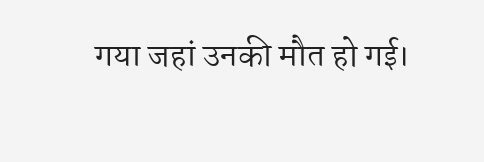गया जहां उनकी मौत हो गई।